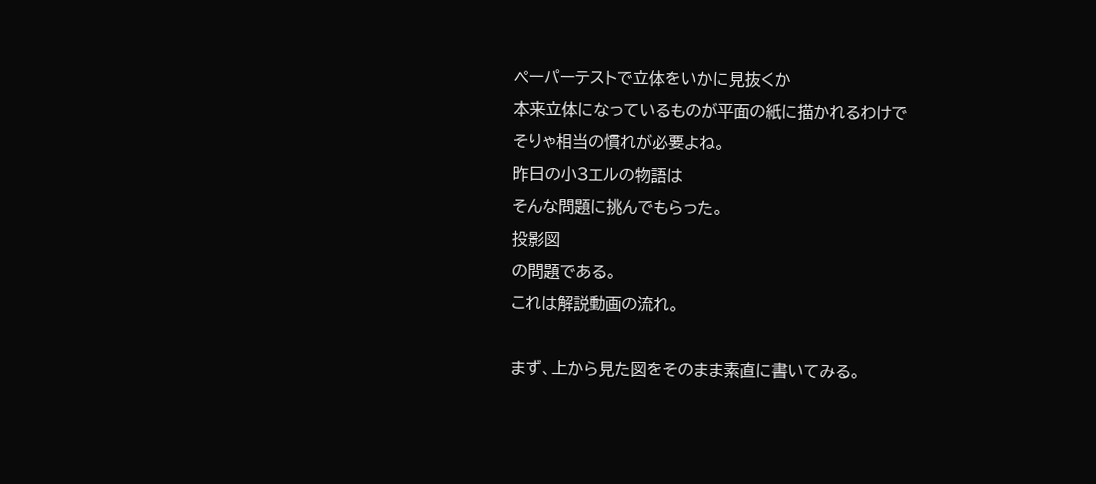ペーパーテストで立体をいかに見抜くか
本来立体になっているものが平面の紙に描かれるわけで
そりゃ相当の慣れが必要よね。
昨日の小3エルの物語は
そんな問題に挑んでもらった。
投影図
の問題である。
これは解説動画の流れ。

まず、上から見た図をそのまま素直に書いてみる。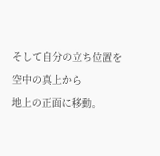そして自分の立ち位置を空中の真上から
地上の正面に移動。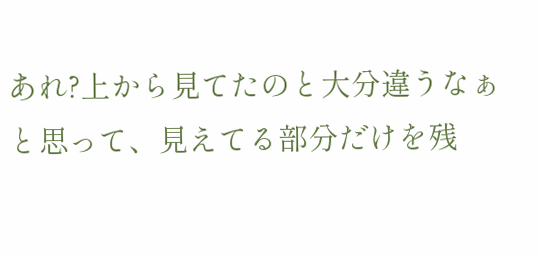あれ?上から見てたのと大分違うなぁ
と思って、見えてる部分だけを残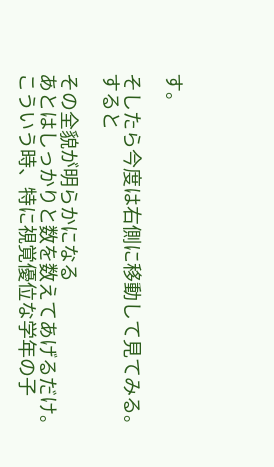す。

そしたら今度は右側に移動して見てみる。
すると

その全貌が明らかになる
あとはしっかりと数を数えてあげるだけ。
こういう時、特に視覚優位な学年の子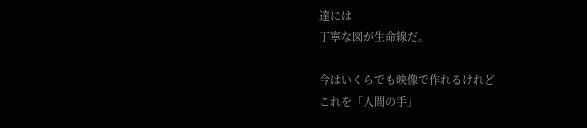達には
丁寧な図が生命線だ。

今はいくらでも映像で作れるけれど
これを「人間の手」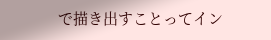で描き出すことってイン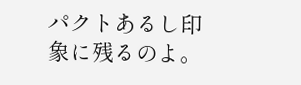パクトあるし印象に残るのよ。